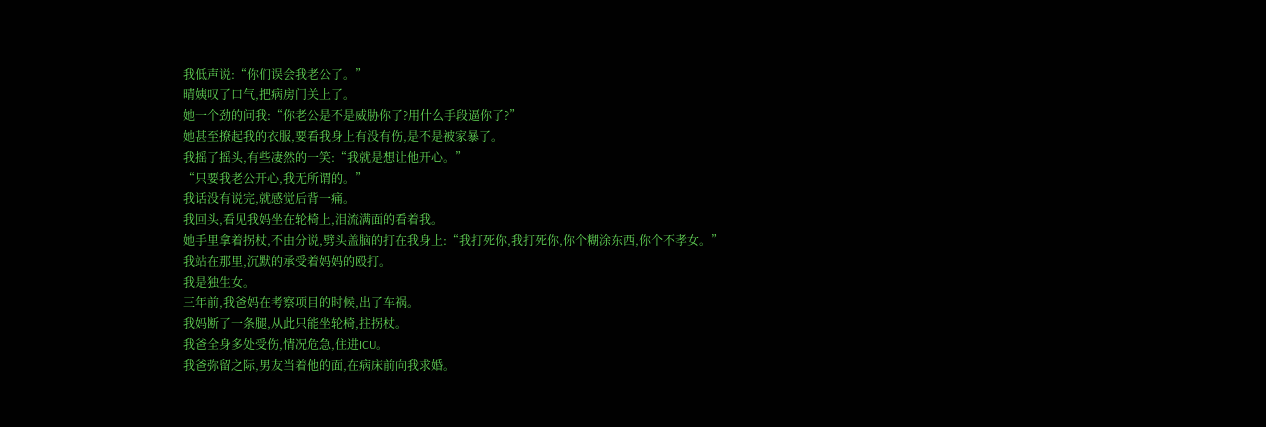我低声说:“你们误会我老公了。”
晴姨叹了口气,把病房门关上了。
她一个劲的问我:“你老公是不是威胁你了?用什么手段逼你了?”
她甚至撩起我的衣服,要看我身上有没有伤,是不是被家暴了。
我摇了摇头,有些凄然的一笑:“我就是想让他开心。”
“只要我老公开心,我无所谓的。”
我话没有说完,就感觉后背一痛。
我回头,看见我妈坐在轮椅上,泪流满面的看着我。
她手里拿着拐杖,不由分说,劈头盖脑的打在我身上:“我打死你,我打死你,你个糊涂东西,你个不孝女。”
我站在那里,沉默的承受着妈妈的殴打。
我是独生女。
三年前,我爸妈在考察项目的时候,出了车祸。
我妈断了一条腿,从此只能坐轮椅,拄拐杖。
我爸全身多处受伤,情况危急,住进ICU。
我爸弥留之际,男友当着他的面,在病床前向我求婚。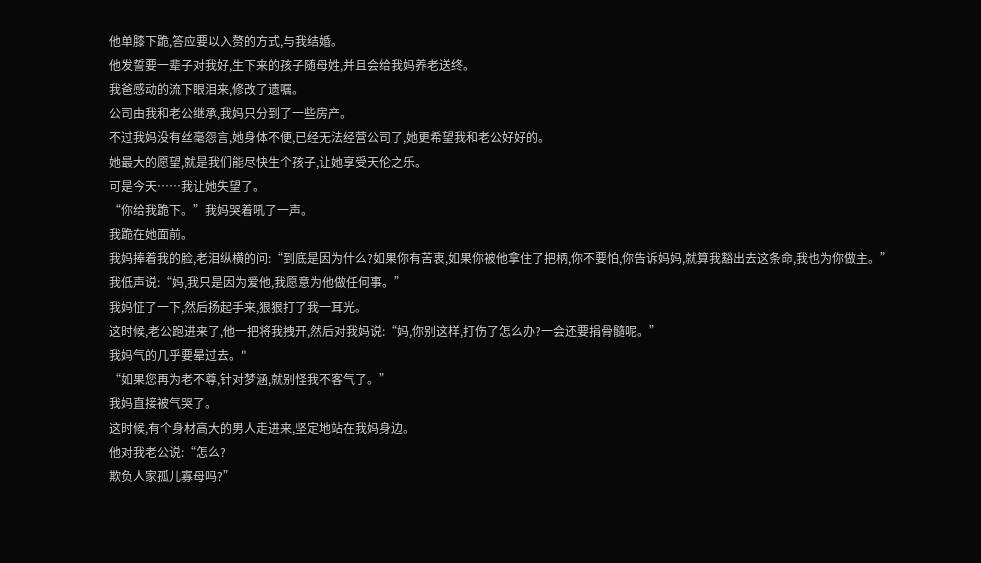他单膝下跪,答应要以入赘的方式,与我结婚。
他发誓要一辈子对我好,生下来的孩子随母姓,并且会给我妈养老送终。
我爸感动的流下眼泪来,修改了遗嘱。
公司由我和老公继承,我妈只分到了一些房产。
不过我妈没有丝毫怨言,她身体不便,已经无法经营公司了,她更希望我和老公好好的。
她最大的愿望,就是我们能尽快生个孩子,让她享受天伦之乐。
可是今天……我让她失望了。
“你给我跪下。”我妈哭着吼了一声。
我跪在她面前。
我妈捧着我的脸,老泪纵横的问:“到底是因为什么?如果你有苦衷,如果你被他拿住了把柄,你不要怕,你告诉妈妈,就算我豁出去这条命,我也为你做主。”
我低声说:“妈,我只是因为爱他,我愿意为他做任何事。”
我妈怔了一下,然后扬起手来,狠狠打了我一耳光。
这时候,老公跑进来了,他一把将我拽开,然后对我妈说:“妈,你别这样,打伤了怎么办?一会还要捐骨髓呢。”
我妈气的几乎要晕过去。"
“如果您再为老不尊,针对梦涵,就别怪我不客气了。”
我妈直接被气哭了。
这时候,有个身材高大的男人走进来,坚定地站在我妈身边。
他对我老公说:“怎么?
欺负人家孤儿寡母吗?”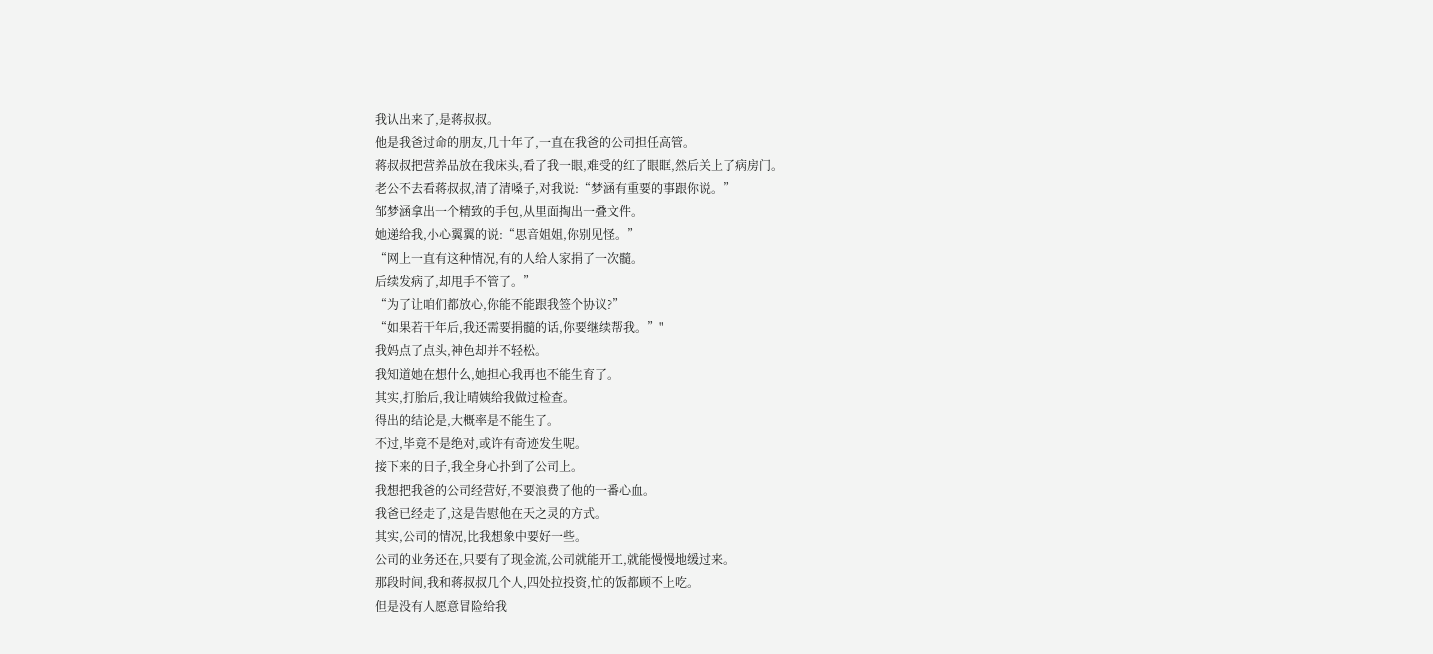我认出来了,是蒋叔叔。
他是我爸过命的朋友,几十年了,一直在我爸的公司担任高管。
蒋叔叔把营养品放在我床头,看了我一眼,难受的红了眼眶,然后关上了病房门。
老公不去看蒋叔叔,清了清嗓子,对我说:“梦涵有重要的事跟你说。”
邹梦涵拿出一个精致的手包,从里面掏出一叠文件。
她递给我,小心翼翼的说:“思音姐姐,你别见怪。”
“网上一直有这种情况,有的人给人家捐了一次髓。
后续发病了,却甩手不管了。”
“为了让咱们都放心,你能不能跟我签个协议?”
“如果若干年后,我还需要捐髓的话,你要继续帮我。”"
我妈点了点头,神色却并不轻松。
我知道她在想什么,她担心我再也不能生育了。
其实,打胎后,我让晴姨给我做过检查。
得出的结论是,大概率是不能生了。
不过,毕竟不是绝对,或许有奇迹发生呢。
接下来的日子,我全身心扑到了公司上。
我想把我爸的公司经营好,不要浪费了他的一番心血。
我爸已经走了,这是告慰他在天之灵的方式。
其实,公司的情况,比我想象中要好一些。
公司的业务还在,只要有了现金流,公司就能开工,就能慢慢地缓过来。
那段时间,我和蒋叔叔几个人,四处拉投资,忙的饭都顾不上吃。
但是没有人愿意冒险给我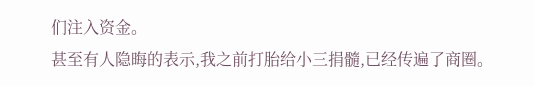们注入资金。
甚至有人隐晦的表示,我之前打胎给小三捐髓,已经传遍了商圈。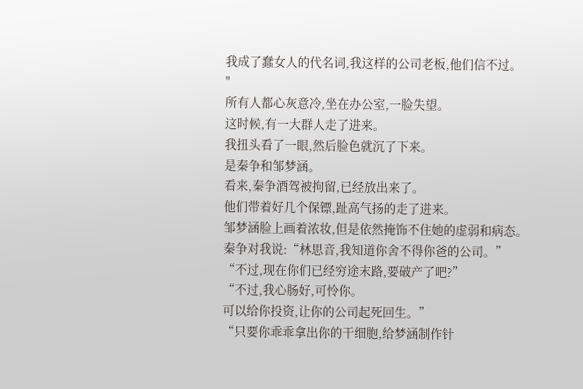我成了蠢女人的代名词,我这样的公司老板,他们信不过。
"
所有人都心灰意冷,坐在办公室,一脸失望。
这时候,有一大群人走了进来。
我扭头看了一眼,然后脸色就沉了下来。
是秦争和邹梦涵。
看来,秦争酒驾被拘留,已经放出来了。
他们带着好几个保镖,趾高气扬的走了进来。
邹梦涵脸上画着浓妆,但是依然掩饰不住她的虚弱和病态。
秦争对我说:“林思音,我知道你舍不得你爸的公司。”
“不过,现在你们已经穷途末路,要破产了吧?”
“不过,我心肠好,可怜你。
可以给你投资,让你的公司起死回生。”
“只要你乖乖拿出你的干细胞,给梦涵制作针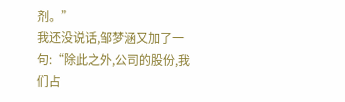剂。”
我还没说话,邹梦涵又加了一句:“除此之外,公司的股份,我们占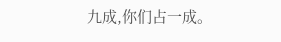九成,你们占一成。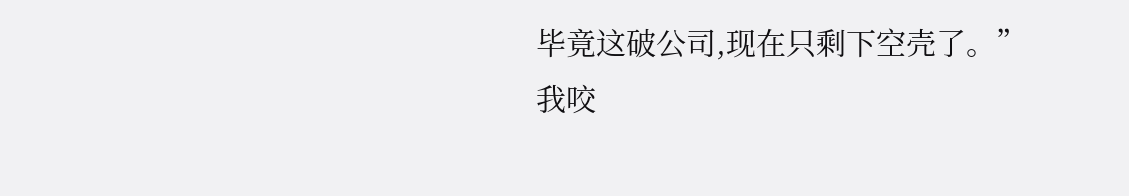毕竟这破公司,现在只剩下空壳了。”
我咬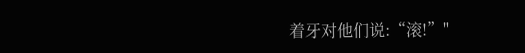着牙对他们说:“滚!”"